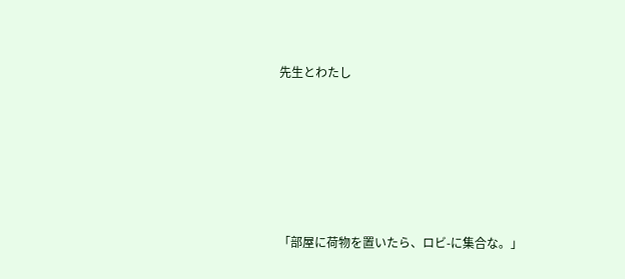先生とわたし






「部屋に荷物を置いたら、ロビ-に集合な。」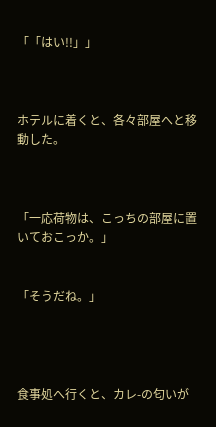「「はい!!」」



ホテルに着くと、各々部屋へと移動した。



「一応荷物は、こっちの部屋に置いておこっか。」


「そうだね。」




食事処へ行くと、カレ-の匂いが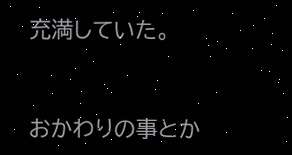充満していた。


おかわりの事とか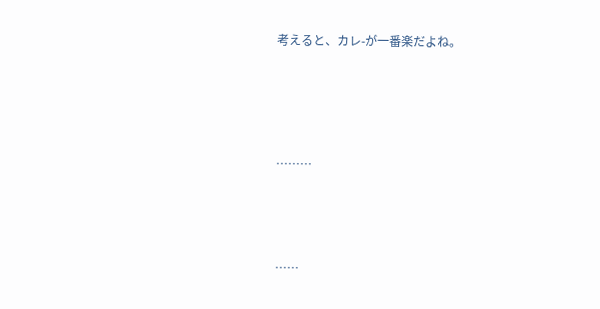考えると、カレ-が一番楽だよね。





………




……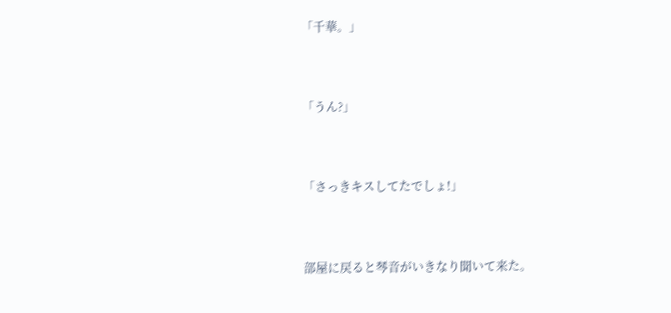「千華。」


「うん?」


「さっきキスしてたでしょ!」


部屋に戻ると琴音がいきなり聞いて来た。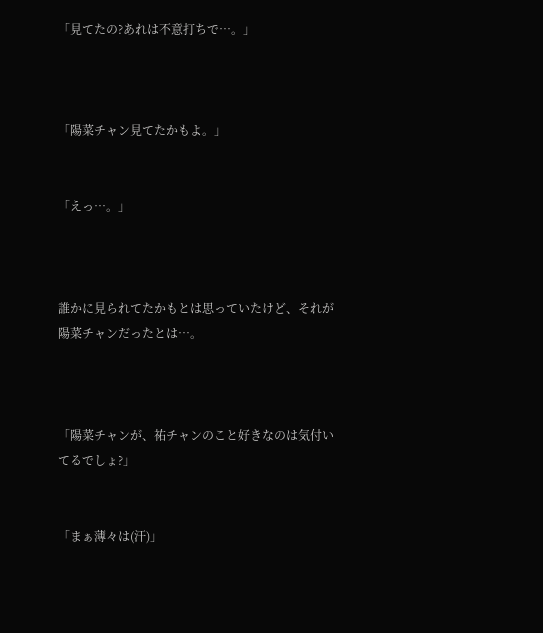「見てたの?あれは不意打ちで…。」



「陽菜チャン見てたかもよ。」


「えっ…。」



誰かに見られてたかもとは思っていたけど、それが陽菜チャンだったとは…。



「陽菜チャンが、祐チャンのこと好きなのは気付いてるでしょ?」


「まぁ薄々は(汗)」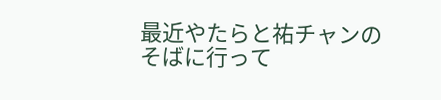最近やたらと祐チャンのそばに行って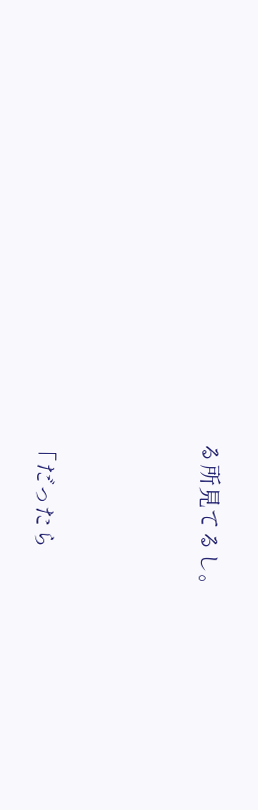る所見てるし。




「だったら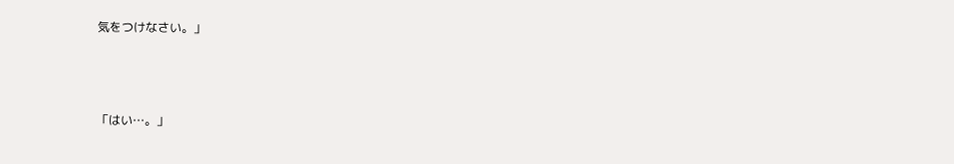気をつけなさい。」



「はい…。」